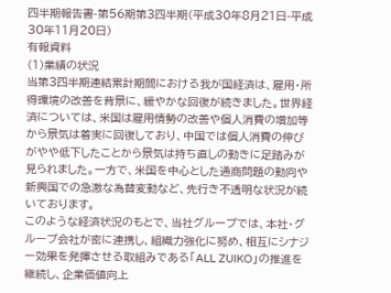四半期報告書-第56期第3四半期(平成30年8月21日-平成30年11月20日)
有報資料
(1)業績の状況
当第3四半期連結累計期間における我が国経済は、雇用・所得環境の改善を背景に、緩やかな回復が続きました。世界経済については、米国は雇用情勢の改善や個人消費の増加等から景気は着実に回復しており、中国では個人消費の伸びがやや低下したことから景気は持ち直しの動きに足踏みが見られました。一方で、米国を中心とした通商問題の動向や新興国での急激な為替変動など、先行き不透明な状況が続いております。
このような経済状況のもとで、当社グループでは、本社・グループ会社が密に連携し、組織力強化に努め、相互にシナジー効果を発揮させる取組みである「ALL ZUIKO」の推進を継続し、企業価値向上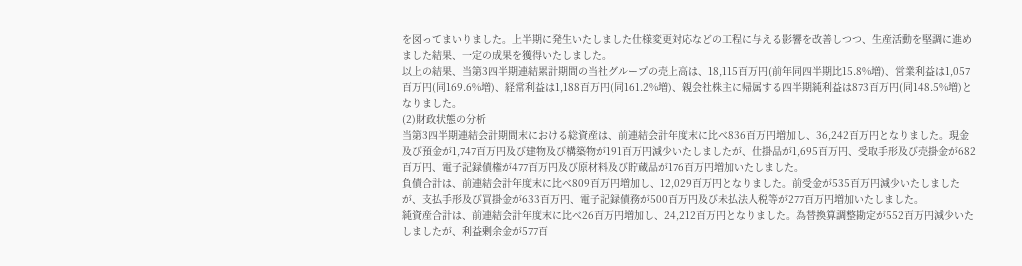を図ってまいりました。上半期に発生いたしました仕様変更対応などの工程に与える影響を改善しつつ、生産活動を堅調に進めました結果、一定の成果を獲得いたしました。
以上の結果、当第3四半期連結累計期間の当社グループの売上高は、18,115百万円(前年同四半期比15.8%増)、営業利益は1,057百万円(同169.6%増)、経常利益は1,188百万円(同161.2%増)、親会社株主に帰属する四半期純利益は873百万円(同148.5%増)となりました。
(2)財政状態の分析
当第3四半期連結会計期間末における総資産は、前連結会計年度末に比べ836百万円増加し、36,242百万円となりました。現金及び預金が1,747百万円及び建物及び構築物が191百万円減少いたしましたが、仕掛品が1,695百万円、受取手形及び売掛金が682百万円、電子記録債権が477百万円及び原材料及び貯蔵品が176百万円増加いたしました。
負債合計は、前連結会計年度末に比べ809百万円増加し、12,029百万円となりました。前受金が535百万円減少いたしましたが、支払手形及び買掛金が633百万円、電子記録債務が500百万円及び未払法人税等が277百万円増加いたしました。
純資産合計は、前連結会計年度末に比べ26百万円増加し、24,212百万円となりました。為替換算調整勘定が552百万円減少いたしましたが、利益剰余金が577百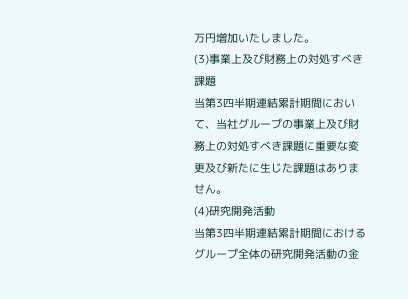万円増加いたしました。
(3)事業上及び財務上の対処すべき課題
当第3四半期連結累計期間において、当社グループの事業上及び財務上の対処すべき課題に重要な変更及び新たに生じた課題はありません。
(4)研究開発活動
当第3四半期連結累計期間におけるグループ全体の研究開発活動の金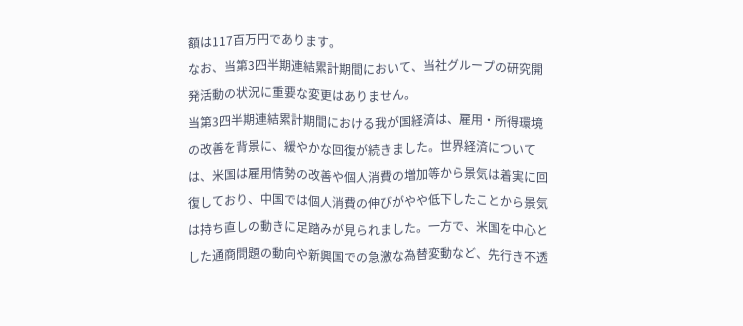額は117百万円であります。
なお、当第3四半期連結累計期間において、当社グループの研究開発活動の状況に重要な変更はありません。
当第3四半期連結累計期間における我が国経済は、雇用・所得環境の改善を背景に、緩やかな回復が続きました。世界経済については、米国は雇用情勢の改善や個人消費の増加等から景気は着実に回復しており、中国では個人消費の伸びがやや低下したことから景気は持ち直しの動きに足踏みが見られました。一方で、米国を中心とした通商問題の動向や新興国での急激な為替変動など、先行き不透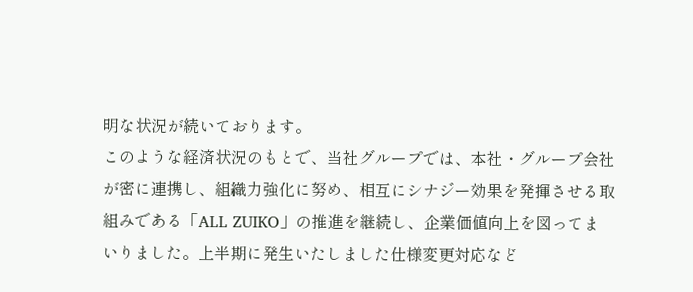明な状況が続いております。
このような経済状況のもとで、当社グループでは、本社・グループ会社が密に連携し、組織力強化に努め、相互にシナジー効果を発揮させる取組みである「ALL ZUIKO」の推進を継続し、企業価値向上を図ってまいりました。上半期に発生いたしました仕様変更対応など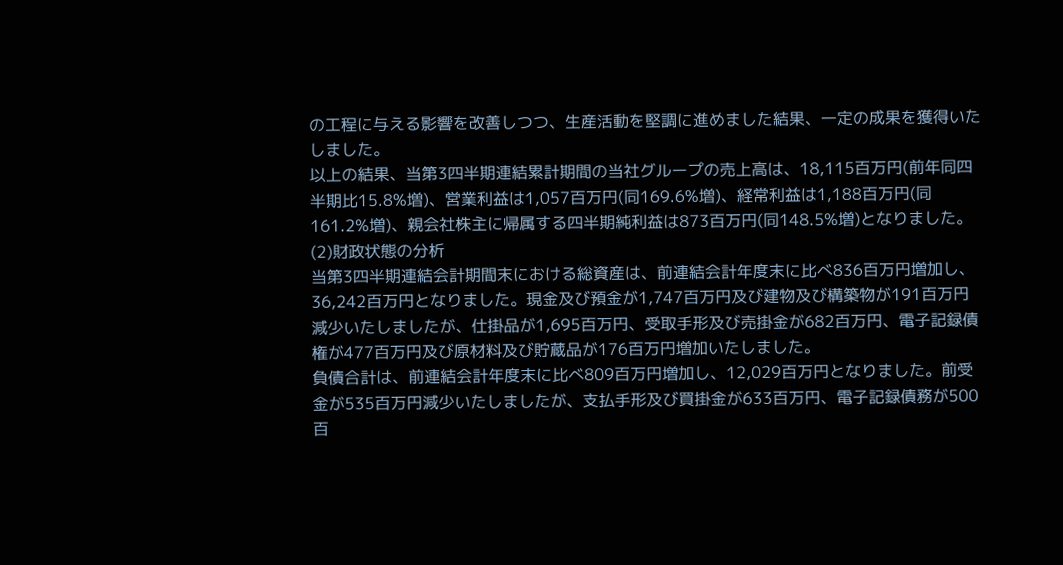の工程に与える影響を改善しつつ、生産活動を堅調に進めました結果、一定の成果を獲得いたしました。
以上の結果、当第3四半期連結累計期間の当社グループの売上高は、18,115百万円(前年同四半期比15.8%増)、営業利益は1,057百万円(同169.6%増)、経常利益は1,188百万円(同161.2%増)、親会社株主に帰属する四半期純利益は873百万円(同148.5%増)となりました。
(2)財政状態の分析
当第3四半期連結会計期間末における総資産は、前連結会計年度末に比べ836百万円増加し、36,242百万円となりました。現金及び預金が1,747百万円及び建物及び構築物が191百万円減少いたしましたが、仕掛品が1,695百万円、受取手形及び売掛金が682百万円、電子記録債権が477百万円及び原材料及び貯蔵品が176百万円増加いたしました。
負債合計は、前連結会計年度末に比べ809百万円増加し、12,029百万円となりました。前受金が535百万円減少いたしましたが、支払手形及び買掛金が633百万円、電子記録債務が500百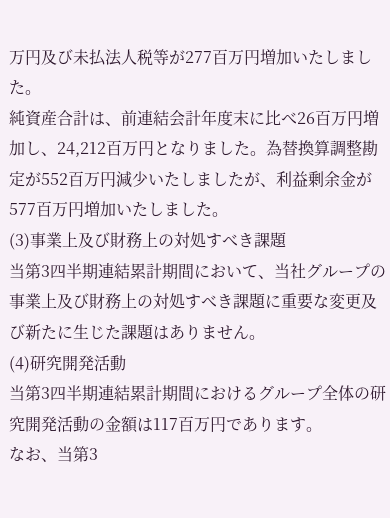万円及び未払法人税等が277百万円増加いたしました。
純資産合計は、前連結会計年度末に比べ26百万円増加し、24,212百万円となりました。為替換算調整勘定が552百万円減少いたしましたが、利益剰余金が577百万円増加いたしました。
(3)事業上及び財務上の対処すべき課題
当第3四半期連結累計期間において、当社グループの事業上及び財務上の対処すべき課題に重要な変更及び新たに生じた課題はありません。
(4)研究開発活動
当第3四半期連結累計期間におけるグループ全体の研究開発活動の金額は117百万円であります。
なお、当第3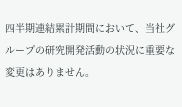四半期連結累計期間において、当社グループの研究開発活動の状況に重要な変更はありません。